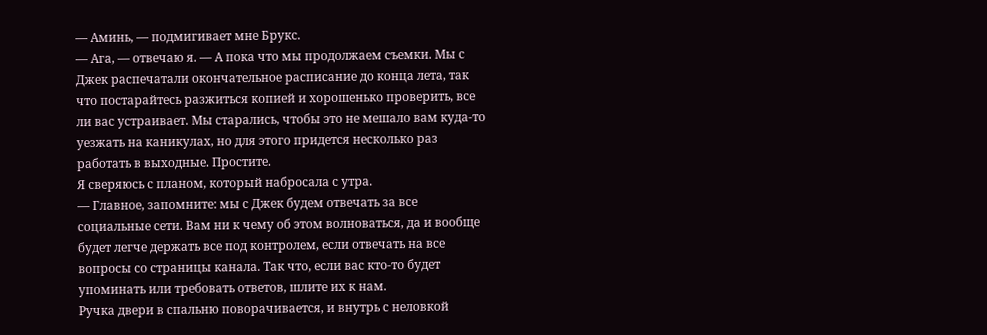— Аминь, — подмигивает мне Брукс.
— Ага, — отвечаю я. — А пока что мы продолжаем съемки. Мы с Джек распечатали окончательное расписание до конца лета, так что постарайтесь разжиться копией и хорошенько проверить, все ли вас устраивает. Мы старались, чтобы это не мешало вам куда-то уезжать на каникулах, но для этого придется несколько раз работать в выходные. Простите.
Я сверяюсь с планом, который набросала с утра.
— Главное, запомните: мы с Джек будем отвечать за все социальные сети. Вам ни к чему об этом волноваться, да и вообще будет легче держать все под контролем, если отвечать на все вопросы со страницы канала. Так что, если вас кто-то будет упоминать или требовать ответов, шлите их к нам.
Ручка двери в спальню поворачивается, и внутрь с неловкой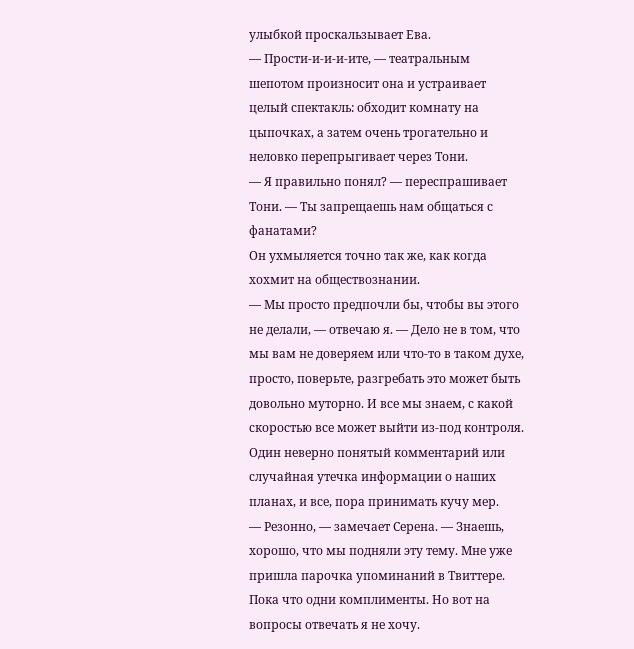улыбкой проскальзывает Ева.
— Прости-и-и-и-ите, — театральным шепотом произносит она и устраивает целый спектакль: обходит комнату на цыпочках, а затем очень трогательно и неловко перепрыгивает через Тони.
— Я правильно понял? — переспрашивает Тони. — Ты запрещаешь нам общаться с фанатами?
Он ухмыляется точно так же, как когда хохмит на обществознании.
— Мы просто предпочли бы, чтобы вы этого не делали, — отвечаю я. — Дело не в том, что мы вам не доверяем или что-то в таком духе, просто, поверьте, разгребать это может быть довольно муторно. И все мы знаем, с какой скоростью все может выйти из-под контроля. Один неверно понятый комментарий или случайная утечка информации о наших планах, и все, пора принимать кучу мер.
— Резонно, — замечает Серена. — Знаешь, хорошо, что мы подняли эту тему. Мне уже пришла парочка упоминаний в Твиттере. Пока что одни комплименты. Но вот на вопросы отвечать я не хочу.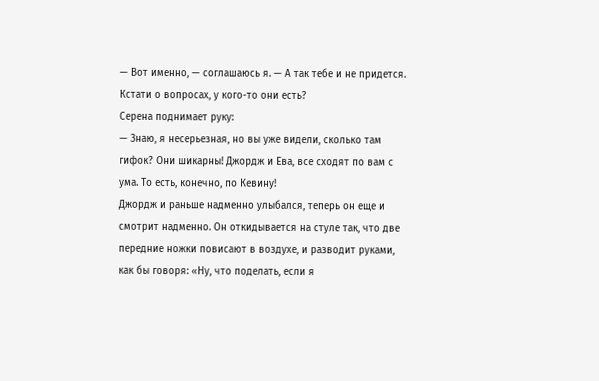— Вот именно, — соглашаюсь я. — А так тебе и не придется. Кстати о вопросах, у кого-то они есть?
Серена поднимает руку:
— Знаю, я несерьезная, но вы уже видели, сколько там гифок? Они шикарны! Джордж и Ева, все сходят по вам с ума. То есть, конечно, по Кевину!
Джордж и раньше надменно улыбался, теперь он еще и смотрит надменно. Он откидывается на стуле так, что две передние ножки повисают в воздухе, и разводит руками, как бы говоря: «Ну, что поделать, если я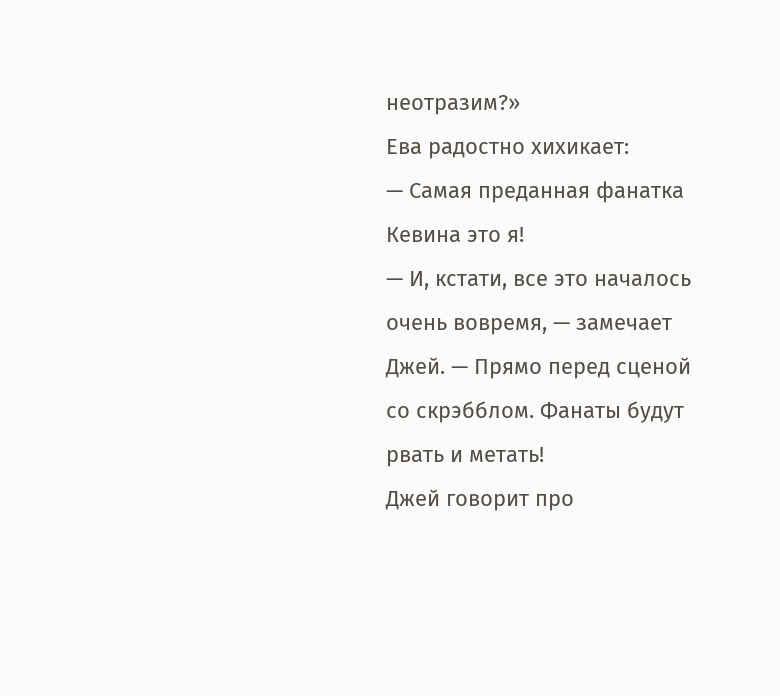неотразим?»
Ева радостно хихикает:
— Самая преданная фанатка Кевина это я!
— И, кстати, все это началось очень вовремя, — замечает Джей. — Прямо перед сценой со скрэбблом. Фанаты будут рвать и метать!
Джей говорит про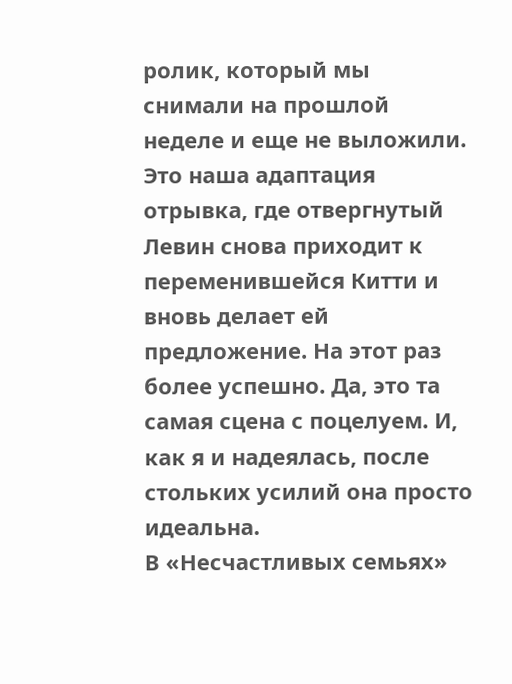ролик, который мы снимали на прошлой неделе и еще не выложили. Это наша адаптация отрывка, где отвергнутый Левин снова приходит к переменившейся Китти и вновь делает ей предложение. На этот раз более успешно. Да, это та самая сцена с поцелуем. И, как я и надеялась, после стольких усилий она просто идеальна.
В «Несчастливых семьях»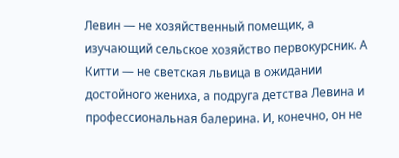Левин — не хозяйственный помещик, а изучающий сельское хозяйство первокурсник. А Китти — не светская львица в ожидании достойного жениха, а подруга детства Левина и профессиональная балерина. И, конечно, он не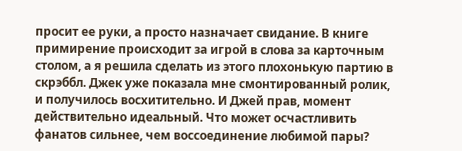просит ее руки, а просто назначает свидание. В книге примирение происходит за игрой в слова за карточным столом, а я решила сделать из этого плохонькую партию в скрэббл. Джек уже показала мне смонтированный ролик, и получилось восхитительно. И Джей прав, момент действительно идеальный. Что может осчастливить фанатов сильнее, чем воссоединение любимой пары?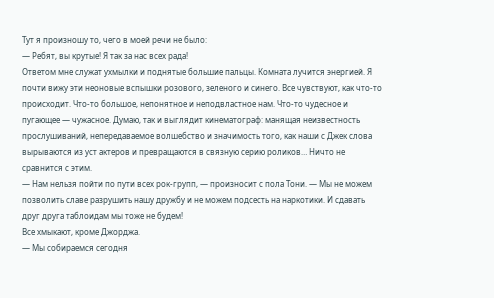Тут я произношу то, чего в моей речи не было:
— Ребят, вы крутые! Я так за нас всех рада!
Ответом мне служат ухмылки и поднятые большие пальцы. Комната лучится энергией. Я почти вижу эти неоновые вспышки розового, зеленого и синего. Все чувствуют, как что-то происходит. Что-то большое, непонятное и неподвластное нам. Что-то чудесное и пугающее — чужасное. Думаю, так и выглядит кинематограф: манящая неизвестность прослушиваний, непередаваемое волшебство и значимость того, как наши с Джек слова вырываются из уст актеров и превращаются в связную серию роликов… Ничто не сравнится с этим.
— Нам нельзя пойти по пути всех рок-групп, — произносит с пола Тони. — Мы не можем позволить славе разрушить нашу дружбу и не можем подсесть на наркотики. И сдавать друг друга таблоидам мы тоже не будем!
Все хмыкают, кроме Джорджа.
— Мы собираемся сегодня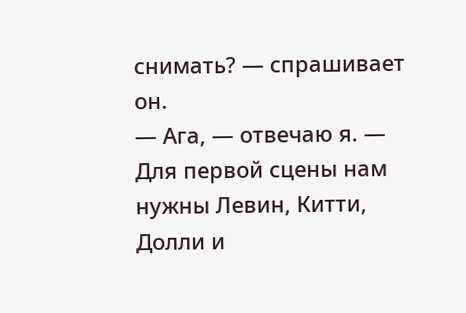снимать? — спрашивает он.
— Ага, — отвечаю я. — Для первой сцены нам нужны Левин, Китти, Долли и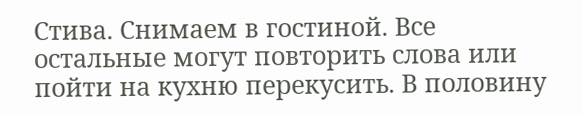Стива. Снимаем в гостиной. Все остальные могут повторить слова или пойти на кухню перекусить. В половину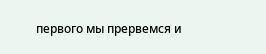первого мы прервемся и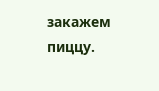закажем пиццу.